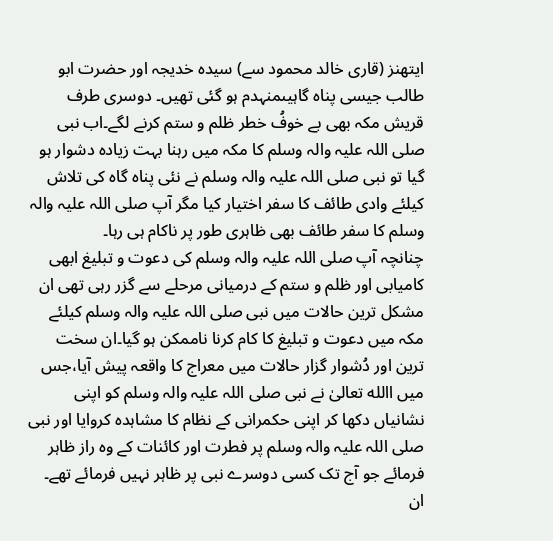ایتھنز (قاری خالد محمود سے) سیدہ خدیجہ اور حضرت ابو طالب جیسی پناہ گاہیںمنہدم ہو گئی تھیں۔ دوسری طرف قریش مکہ بھی بے خوفُ خطر ظلم و ستم کرنے لگے۔اب نبی صلی اللہ علیہ والہ وسلم کا مکہ میں رہنا بہت زیادہ دشوار ہو گیا تو نبی صلی اللہ علیہ والہ وسلم نے نئی پناہ گاہ کی تلاش کیلئے وادی طائف کا سفر اختیار کیا مگر آپ صلی اللہ علیہ والہ وسلم کا سفر طائف بھی ظاہری طور پر ناکام ہی رہا۔
چنانچہ آپ صلی اللہ علیہ والہ وسلم کی دعوت و تبلیغ ابھی کامیابی اور ظلم و ستم کے درمیانی مرحلے سے گزر رہی تھی ان مشکل ترین حالات میں نبی صلی اللہ علیہ والہ وسلم کیلئے مکہ میں دعوت و تبلیغ کا کام کرنا ناممکن ہو گیا۔ان سخت ترین اور دُشوار گزار حالات میں معراج کا واقعہ پیش آیا،جس میں االله تعالیٰ نے نبی صلی اللہ علیہ والہ وسلم کو اپنی نشانیاں دکھا کر اپنی حکمرانی کے نظام کا مشاہدہ کروایا اور نبی صلی اللہ علیہ والہ وسلم پر فطرت اور کائنات کے وہ راز ظاہر فرمائے جو آج تک کسی دوسرے نبی پر ظاہر نہیں فرمائے تھے۔
ان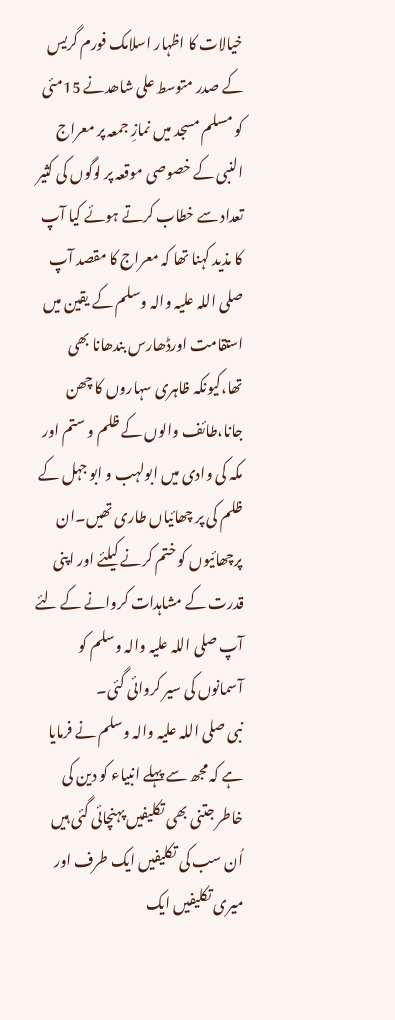خیالات کا اظہار اسلامک فورم گریس کے صدر متوسط علی شاھدنے 15مئی کو مسلم مسجد میں نمازِ جمعہ پر معراج النبی کے خصوصی موقعہ پر لوگوں کی کثیر تعداد سے خطاب کرتے ہوئے کیا آپ کا مذید کہنا تھا کہ معراج کا مقصد آپ صلی اللہ علیہ والہ وسلم کے یقین میں استقامت اورڈھارس بندھانا بھی تھا،کیونکہ ظاہری سہاروں کا چھن جانا،طائف والوں کے ظلم و ستم اور مکہ کی وادی میں ابولہب و ابو جہل کے ظلم کی پر چھائیاں طاری تھیں۔ان پرچھائیوں کو ختم کرنے کیلئے اور اپنی قدرت کے مشاہدات کروانے کے لئے آپ صلی اللہ علیہ والہ وسلم کو آسمانوں کی سیر کروائی گئی۔
نبی صلی اللہ علیہ والہ وسلم نے فرمایا ہے کہ مجھ سے پہلے انبیاء کو دین کی خاطر جتنی بھی تکلیفیں پہنچائی گئی ہیں اُن سب کی تکلیفیں ایک طرف اور میری تکلیفیں ایک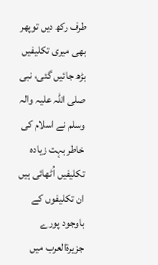طرف رکھ دیں توپھر بھی میری تکلیفیں بڑھ جائیں گئی، نبی صلی اللہ علیہ والہ وسلم نے اسلام کی خاطر بہت زیادہ تکلیفیں اُٹھائی ہیں ان تکلیفوں کے باوجود پورے جزیرةالعرب میں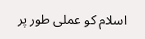اسلام کو عملی طور پر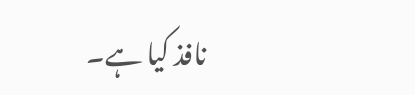نافذ کیا ہے۔